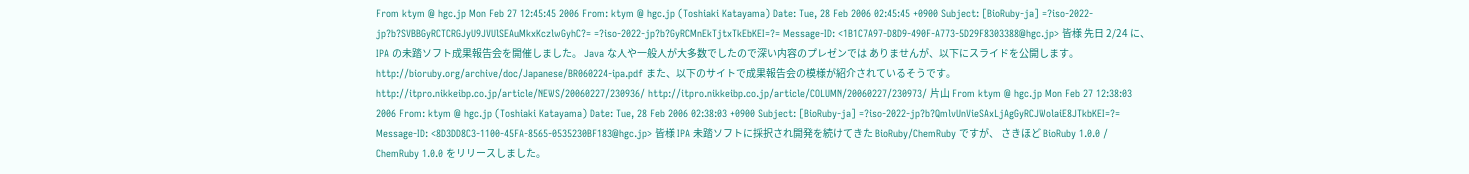From ktym @ hgc.jp Mon Feb 27 12:45:45 2006 From: ktym @ hgc.jp (Toshiaki Katayama) Date: Tue, 28 Feb 2006 02:45:45 +0900 Subject: [BioRuby-ja] =?iso-2022-jp?b?SVBBGyRCTCRGJyU9JVUlSEAuMkxKczlwGyhC?= =?iso-2022-jp?b?GyRCMnEkTjtxTkEbKEI=?= Message-ID: <1B1C7A97-D8D9-490F-A773-5D29F8303388@hgc.jp> 皆様 先日 2/24 に、IPA の未踏ソフト成果報告会を開催しました。 Java な人や一般人が大多数でしたので深い内容のプレゼンでは ありませんが、以下にスライドを公開します。 http://bioruby.org/archive/doc/Japanese/BR060224-ipa.pdf また、以下のサイトで成果報告会の模様が紹介されているそうです。 http://itpro.nikkeibp.co.jp/article/NEWS/20060227/230936/ http://itpro.nikkeibp.co.jp/article/COLUMN/20060227/230973/ 片山 From ktym @ hgc.jp Mon Feb 27 12:38:03 2006 From: ktym @ hgc.jp (Toshiaki Katayama) Date: Tue, 28 Feb 2006 02:38:03 +0900 Subject: [BioRuby-ja] =?iso-2022-jp?b?QmlvUnVieSAxLjAgGyRCJWolaiE8JTkbKEI=?= Message-ID: <8D3DD8C3-1100-45FA-8565-0535230BF183@hgc.jp> 皆様 IPA 未踏ソフトに採択され開発を続けてきた BioRuby/ChemRuby ですが、 さきほど BioRuby 1.0.0 / ChemRuby 1.0.0 をリリースしました。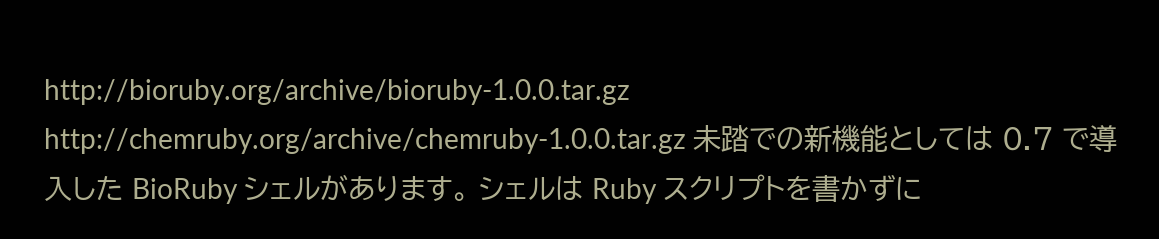http://bioruby.org/archive/bioruby-1.0.0.tar.gz http://chemruby.org/archive/chemruby-1.0.0.tar.gz 未踏での新機能としては 0.7 で導入した BioRuby シェルがあります。 シェルは Ruby スクリプトを書かずに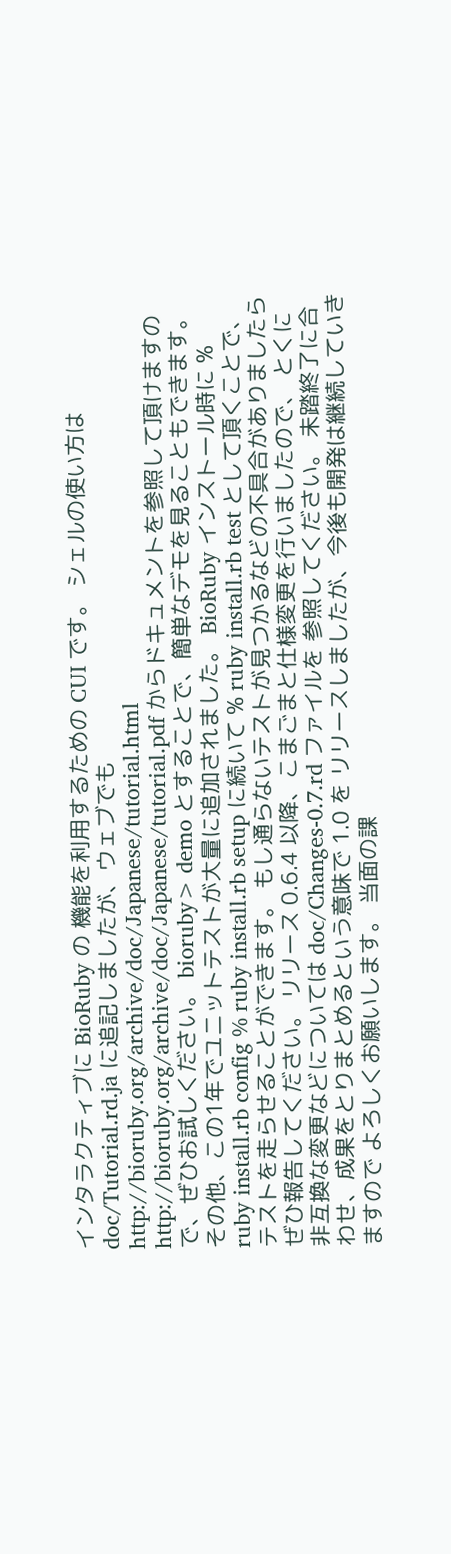インタラクティブに BioRuby の 機能を利用するための CUI です。 シェルの使い方は doc/Tutorial.rd.ja に追記しましたが、ウェブでも http://bioruby.org/archive/doc/Japanese/tutorial.html http://bioruby.org/archive/doc/Japanese/tutorial.pdf からドキュメントを参照して頂けますので、ぜひお試しください。 bioruby> demo とすることで、簡単なデモを見ることもできます。 その他、この1年でユニットテストが大量に追加されました。 BioRuby インストール時に % ruby install.rb config % ruby install.rb setup に続いて % ruby install.rb test として頂くことで、テストを走らせることができます。 もし通らないテストが見つかるなどの不具合がありましたら ぜひ報告してください。 リリース 0.6.4 以降、こまごまと仕様変更を行いましたので、 とくに非互換な変更などについては doc/Changes-0.7.rd ファイルを 参照してください。 未踏終了に合わせ、成果をとりまとめるという意味で 1.0 を リリースしましたが、今後も開発は継続していきますので よろしくお願いします。 当面の課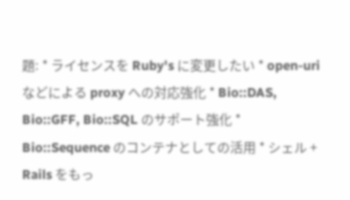題: * ライセンスを Ruby's に変更したい * open-uri などによる proxy への対応強化 * Bio::DAS, Bio::GFF, Bio::SQL のサポート強化 * Bio::Sequence のコンテナとしての活用 * シェル + Rails をもっ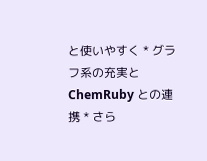と使いやすく * グラフ系の充実と ChemRuby との連携 * さら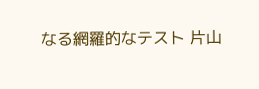なる網羅的なテスト 片山